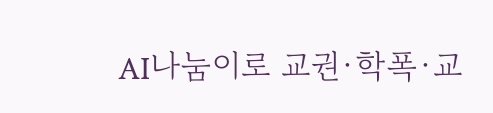AI나눔이로 교권·학폭·교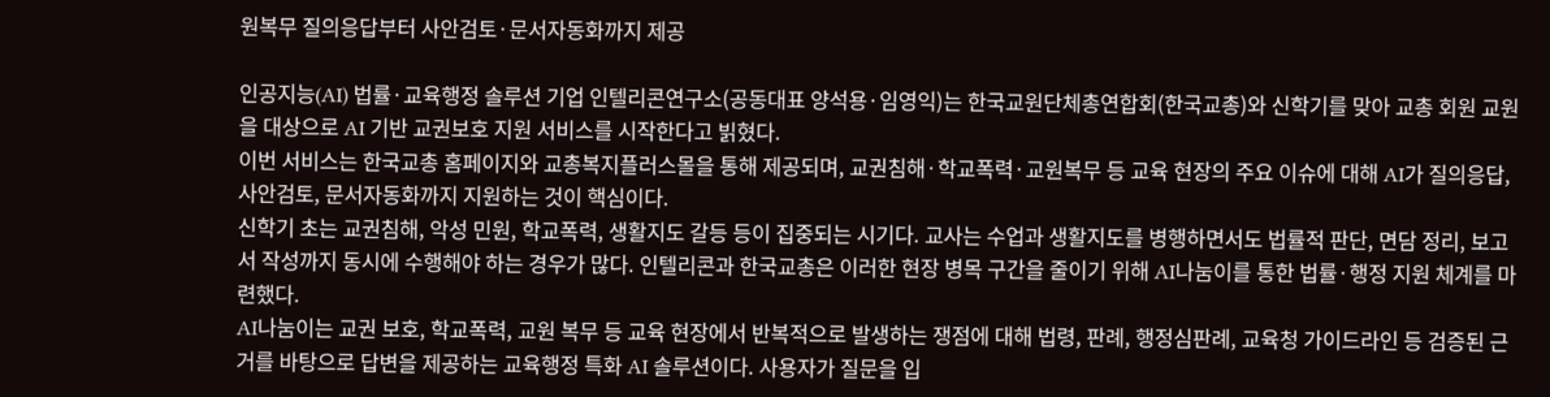원복무 질의응답부터 사안검토·문서자동화까지 제공

인공지능(AI) 법률·교육행정 솔루션 기업 인텔리콘연구소(공동대표 양석용·임영익)는 한국교원단체총연합회(한국교총)와 신학기를 맞아 교총 회원 교원을 대상으로 AI 기반 교권보호 지원 서비스를 시작한다고 빍혔다.
이번 서비스는 한국교총 홈페이지와 교총복지플러스몰을 통해 제공되며, 교권침해·학교폭력·교원복무 등 교육 현장의 주요 이슈에 대해 AI가 질의응답, 사안검토, 문서자동화까지 지원하는 것이 핵심이다.
신학기 초는 교권침해, 악성 민원, 학교폭력, 생활지도 갈등 등이 집중되는 시기다. 교사는 수업과 생활지도를 병행하면서도 법률적 판단, 면담 정리, 보고서 작성까지 동시에 수행해야 하는 경우가 많다. 인텔리콘과 한국교총은 이러한 현장 병목 구간을 줄이기 위해 AI나눔이를 통한 법률·행정 지원 체계를 마련했다.
AI나눔이는 교권 보호, 학교폭력, 교원 복무 등 교육 현장에서 반복적으로 발생하는 쟁점에 대해 법령, 판례, 행정심판례, 교육청 가이드라인 등 검증된 근거를 바탕으로 답변을 제공하는 교육행정 특화 AI 솔루션이다. 사용자가 질문을 입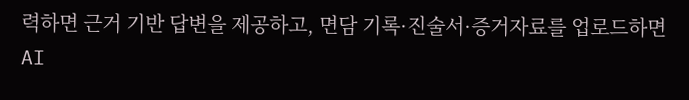력하면 근거 기반 답변을 제공하고, 면담 기록·진술서·증거자료를 업로드하면 AI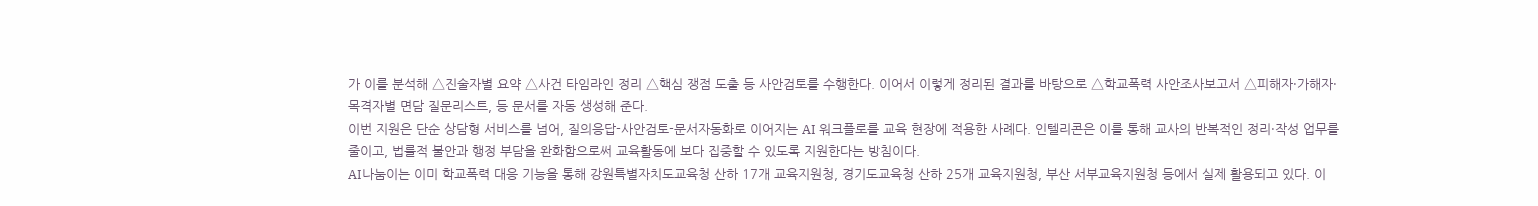가 이를 분석해 △진술자별 요약 △사건 타임라인 정리 △핵심 쟁점 도출 등 사안검토를 수행한다. 이어서 이렇게 정리된 결과를 바탕으로 △학교폭력 사안조사보고서 △피해자·가해자·목격자별 면담 질문리스트, 등 문서를 자동 생성해 준다.
이번 지원은 단순 상담형 서비스를 넘어, 질의응답-사안검토-문서자동화로 이어지는 AI 워크플로를 교육 현장에 적용한 사례다. 인텔리콘은 이를 통해 교사의 반복적인 정리·작성 업무를 줄이고, 법률적 불안과 행정 부담을 완화함으로써 교육활동에 보다 집중할 수 있도록 지원한다는 방침이다.
AI나눔이는 이미 학교폭력 대응 기능을 통해 강원특별자치도교육청 산하 17개 교육지원청, 경기도교육청 산하 25개 교육지원청, 부산 서부교육지원청 등에서 실제 활용되고 있다. 이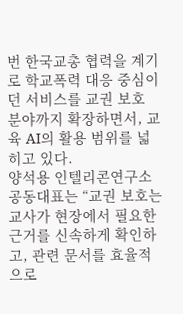번 한국교총 협력을 계기로 학교폭력 대응 중심이던 서비스를 교권 보호 분야까지 확장하면서, 교육 AI의 활용 범위를 넓히고 있다.
양석용 인텔리콘연구소 공동대표는 “교권 보호는 교사가 현장에서 필요한 근거를 신속하게 확인하고, 관련 문서를 효율적으로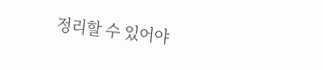정리할 수 있어야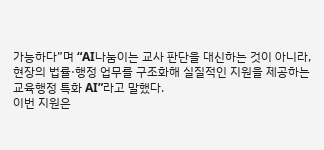가능하다”며 “AI나눔이는 교사 판단을 대신하는 것이 아니라, 현장의 법률·행정 업무를 구조화해 실질적인 지원을 제공하는 교육행정 특화 AI”라고 말했다.
이번 지원은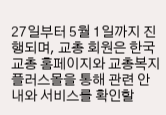27일부터 5월 1일까지 진행되며, 교총 회원은 한국교총 홈페이지와 교총복지플러스몰을 통해 관련 안내와 서비스를 확인할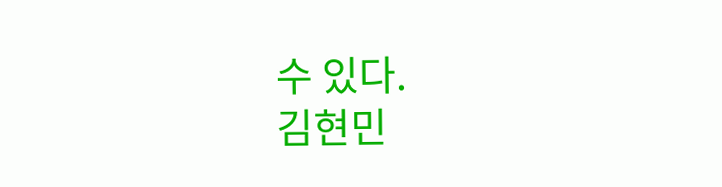수 있다.
김현민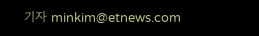기자 minkim@etnews.com